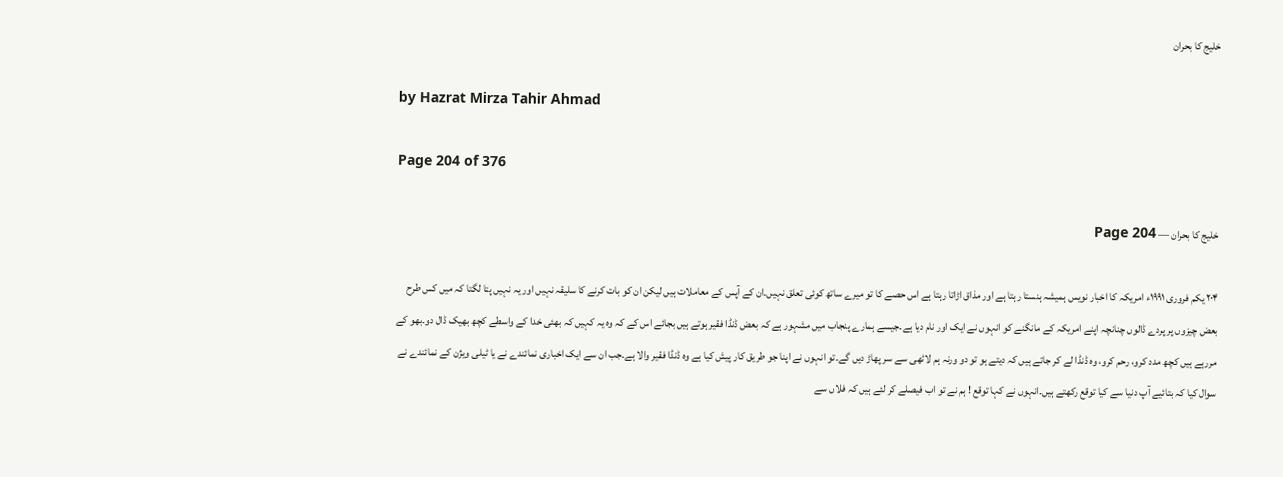خلیج کا بحران

by Hazrat Mirza Tahir Ahmad

Page 204 of 376

خلیج کا بحران — Page 204

۲۰۴ یکم فروری ۱۹۹۱ء امریکہ کا اخبار نویس ہمیشہ ہنستا رہتا ہے اور مذاق اڑاتا رہتا ہے اس حصے کا تو میرے ساتھ کوئی تعلق نہیں۔ان کے آپس کے معاملات ہیں لیکن ان کو بات کرنے کا سلیقہ نہیں اور یہ نہیں پتا لگتا کہ میں کس طرح بعض چیزوں پر پردے ڈالوں چنانچہ اپنے امریکہ کے مانگنے کو انہوں نے ایک اور نام دیا ہے۔جیسے ہمارے پنجاب میں مشہور ہے کہ بعض ڈنڈا فقیر ہوتے ہیں بجائے اس کے کہ وہ یہ کہیں کہ بھئی خدا کے واسطے کچھ بھیک ڈال دو۔بھو کے مررہے ہیں کچھ مدد کرو، رحم کرو، وہ ڈنڈا لے کر جاتے ہیں کہ دیتے ہو تو دو ورنہ ہم لاٹھی سے سر پھاڑ دیں گے۔تو انہوں نے اپنا جو طریق کار پیش کیا ہے وہ ڈنڈا فقیر والا ہے۔جب ان سے ایک اخباری نمائندے نے یا ٹیلی ویژن کے نمائندے نے سوال کیا کہ بتائیے آپ دنیا سے کیا توقع رکھتے ہیں۔انہوں نے کہا توقع ! ہم نے تو اب فیصلے کر لئے ہیں کہ فلاں سے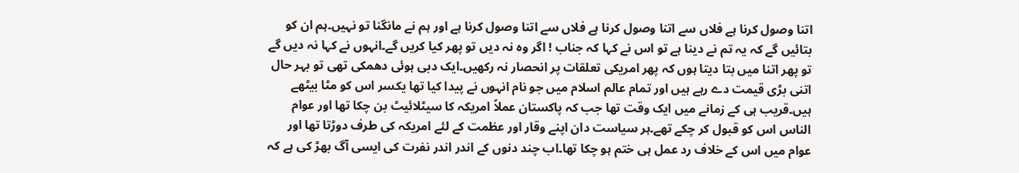اتنا وصول کرنا ہے فلاں سے اتنا وصول کرنا ہے فلاں سے اتنا وصول کرنا ہے اور ہم نے مانگنا تو نہیں۔ہم ان کو بتائیں گے کہ یہ تم نے دینا ہے تو اس نے کہا کہ جناب ! اگر وہ نہ دیں تو پھر کیا کریں گے۔انہوں نے کہا نہ دیں گے تو پھر اتنا میں بتا دیتا ہوں کہ پھر امریکی تعلقات پر انحصار نہ رکھیں۔ایک دبی ہوئی دھمکی تھی تو بہر حال اتنی بڑی قیمت دے رہے ہیں اور تمام عالم اسلام میں جو نام انہوں نے پیدا کیا تھا یکسر اس کو مٹا بیٹھے ہیں۔قریب ہی کے زمانے میں ایک وقت تھا جب کہ پاکستان عملاً امریکہ کا سیٹلائیٹ بن چکا تھا اور عوام الناس اس کو قبول کر چکے تھے۔ہر سیاست دان اپنے وقار اور عظمت کے لئے امریکہ کی طرف دوڑتا تھا اور عوام میں اس کے خلاف رد عمل ہی ختم ہو چکا تھا۔اب چند دنوں کے اندر اندر نفرت کی ایسی آگ بھڑ کی ہے کہ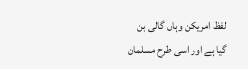لفظ امریکن وہاں گالی بن گیا ہے اور اسی طرح مسلمان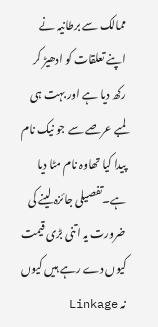ممالک سے برطانیہ نے اپنے تعلقات کو ادھیڑ کر رکھ دیا ہے اور بہت ہی لمبے عرصے سے جو نیک نام پیدا کیا تھاوہ نام مٹا دیا ہے۔تفصیلی جائزہ لینے کی ضرورت یہ اتنی بڑی قیمت کیوں دے رہے ہیں کیوں نہ Linkage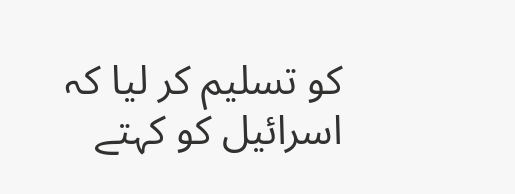کو تسلیم کر لیا کہ اسرائیل کو کہتے